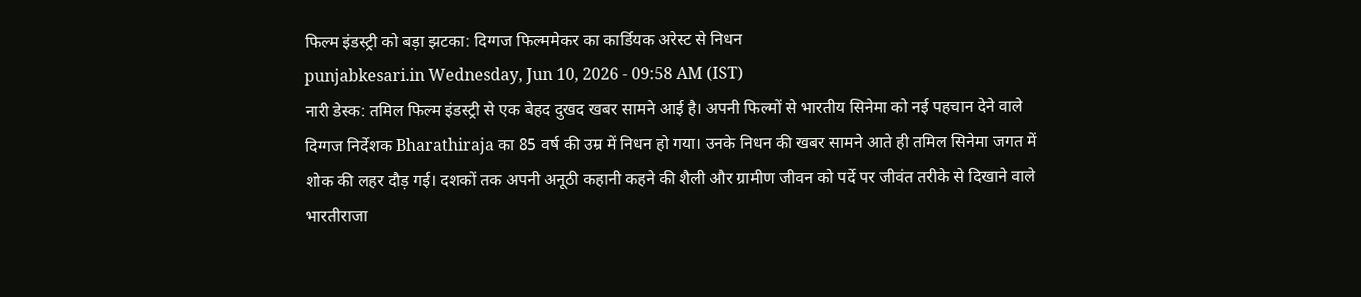फिल्म इंडस्ट्री को बड़ा झटका: दिग्गज फिल्ममेकर का कार्डियक अरेस्ट से निधन
punjabkesari.in Wednesday, Jun 10, 2026 - 09:58 AM (IST)
नारी डेस्क: तमिल फिल्म इंडस्ट्री से एक बेहद दुखद खबर सामने आई है। अपनी फिल्मों से भारतीय सिनेमा को नई पहचान देने वाले दिग्गज निर्देशक Bharathiraja का 85 वर्ष की उम्र में निधन हो गया। उनके निधन की खबर सामने आते ही तमिल सिनेमा जगत में शोक की लहर दौड़ गई। दशकों तक अपनी अनूठी कहानी कहने की शैली और ग्रामीण जीवन को पर्दे पर जीवंत तरीके से दिखाने वाले भारतीराजा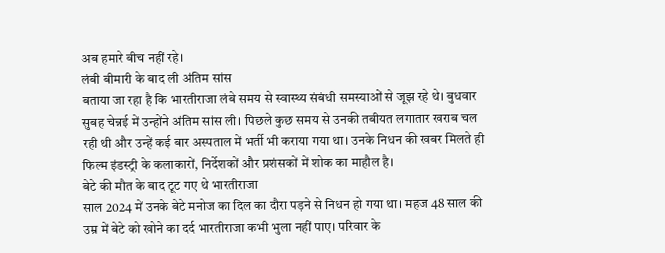अब हमारे बीच नहीं रहे।
लंबी बीमारी के बाद ली अंतिम सांस
बताया जा रहा है कि भारतीराजा लंबे समय से स्वास्थ्य संबंधी समस्याओं से जूझ रहे थे। बुधवार सुबह चेन्नई में उन्होंने अंतिम सांस ली। पिछले कुछ समय से उनकी तबीयत लगातार खराब चल रही थी और उन्हें कई बार अस्पताल में भर्ती भी कराया गया था। उनके निधन की खबर मिलते ही फिल्म इंडस्ट्री के कलाकारों, निर्देशकों और प्रशंसकों में शोक का माहौल है।
बेटे की मौत के बाद टूट गए थे भारतीराजा
साल 2024 में उनके बेटे मनोज का दिल का दौरा पड़ने से निधन हो गया था। महज 48 साल की उम्र में बेटे को खोने का दर्द भारतीराजा कभी भुला नहीं पाए। परिवार के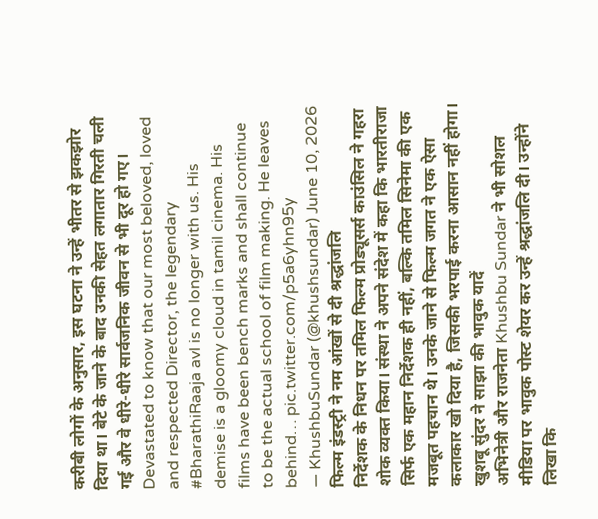करीबी लोगों के अनुसार, इस घटना ने उन्हें भीतर से झकझोर दिया था। बेटे के जाने के बाद उनकी सेहत लगातार गिरती चली गई और वे धीरे-धीरे सार्वजनिक जीवन से भी दूर हो गए।
Devastated to know that our most beloved, loved and respected Director, the legendary #BharathiRaaja avl is no longer with us. His demise is a gloomy cloud in tamil cinema. His films have been bench marks and shall continue to be the actual school of film making. He leaves behind… pic.twitter.com/p5a6yhn95y
— KhushbuSundar (@khushsundar) June 10, 2026
फिल्म इंडस्ट्री ने नम आंखों से दी श्रद्धांजलि
निर्देशक के निधन पर तमिल फिल्म प्रोड्यूसर्स काउंसिल ने गहरा शोक व्यक्त किया। संस्था ने अपने संदेश में कहा कि भारतीराजा सिर्फ एक महान निर्देशक ही नहीं, बल्कि तमिल सिनेमा की एक मजबूत पहचान थे। उनके जाने से फिल्म जगत ने एक ऐसा कलाकार खो दिया है, जिसकी भरपाई करना आसान नहीं होगा।
खुशबू सुंदर ने साझा की भावुक यादें
अभिनेत्री और राजनेता Khushbu Sundar ने भी सोशल मीडिया पर भावुक पोस्ट शेयर कर उन्हें श्रद्धांजलि दी। उन्होंने लिखा कि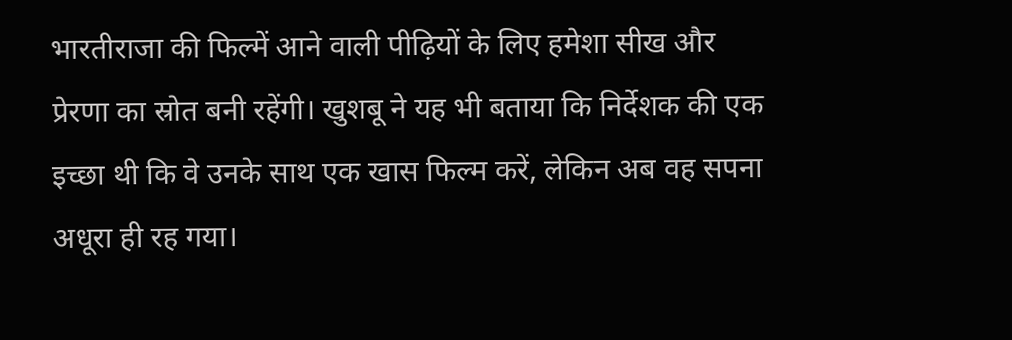भारतीराजा की फिल्में आने वाली पीढ़ियों के लिए हमेशा सीख और प्रेरणा का स्रोत बनी रहेंगी। खुशबू ने यह भी बताया कि निर्देशक की एक इच्छा थी कि वे उनके साथ एक खास फिल्म करें, लेकिन अब वह सपना अधूरा ही रह गया।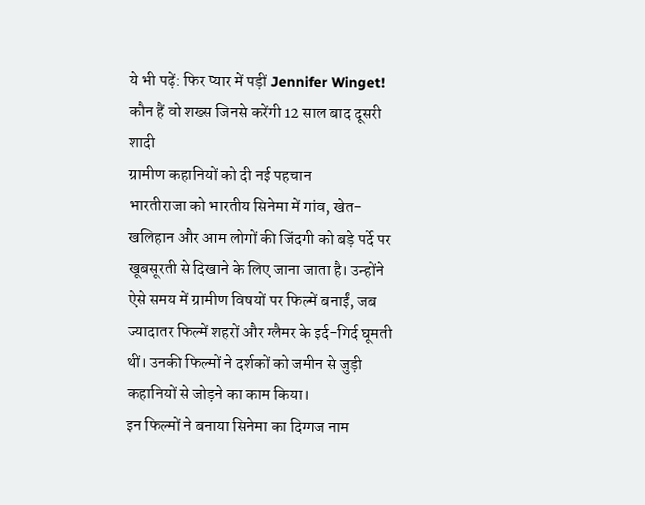ये भी पढ़ें: फिर प्यार में पड़ीं Jennifer Winget! कौन हैं वो शख्स जिनसे करेंगी 12 साल बाद दूसरी शादी
ग्रामीण कहानियों को दी नई पहचान
भारतीराजा को भारतीय सिनेमा में गांव, खेत-खलिहान और आम लोगों की जिंदगी को बड़े पर्दे पर खूबसूरती से दिखाने के लिए जाना जाता है। उन्होंने ऐसे समय में ग्रामीण विषयों पर फिल्में बनाईं, जब ज्यादातर फिल्में शहरों और ग्लैमर के इर्द-गिर्द घूमती थीं। उनकी फिल्मों ने दर्शकों को जमीन से जुड़ी कहानियों से जोड़ने का काम किया।
इन फिल्मों ने बनाया सिनेमा का दिग्गज नाम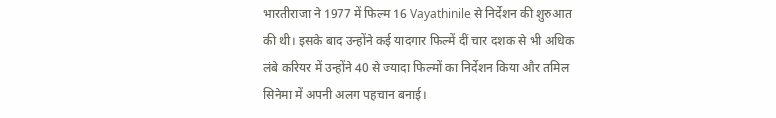भारतीराजा ने 1977 में फिल्म 16 Vayathinile से निर्देशन की शुरुआत की थी। इसके बाद उन्होंने कई यादगार फिल्में दीं चार दशक से भी अधिक लंबे करियर में उन्होंने 40 से ज्यादा फिल्मों का निर्देशन किया और तमिल सिनेमा में अपनी अलग पहचान बनाई।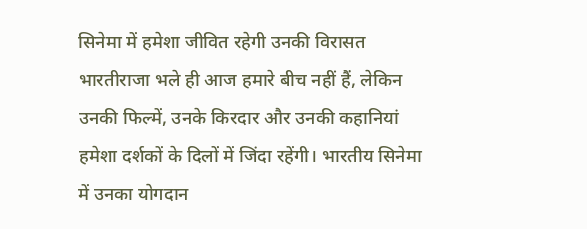सिनेमा में हमेशा जीवित रहेगी उनकी विरासत भारतीराजा भले ही आज हमारे बीच नहीं हैं, लेकिन उनकी फिल्में, उनके किरदार और उनकी कहानियां हमेशा दर्शकों के दिलों में जिंदा रहेंगी। भारतीय सिनेमा में उनका योगदान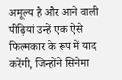अमूल्य है और आने वाली पीढ़ियां उन्हें एक ऐसे फिल्मकार के रूप में याद करेंगी, जिन्होंने सिनेमा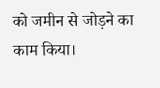को जमीन से जोड़ने का काम किया।